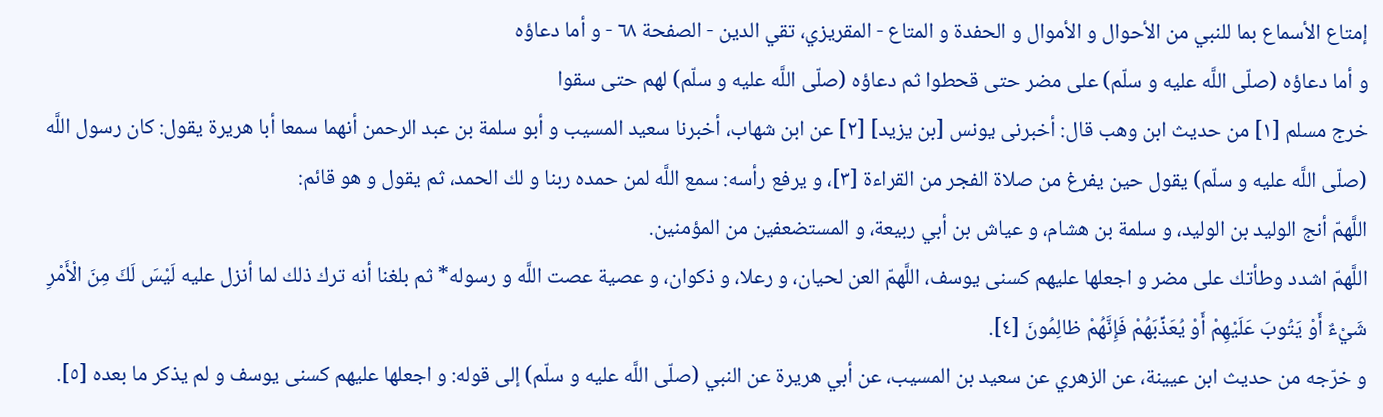إمتاع الأسماع بما للنبي من الأحوال و الأموال و الحفدة و المتاع - المقريزي، تقي الدين - الصفحة ٦٨ - و أما دعاؤه
و أما دعاؤه (صلّى اللَّه عليه و سلّم) على مضر حتى قحطوا ثم دعاؤه (صلّى اللَّه عليه و سلّم) لهم حتى سقوا
خرج مسلم [١] من حديث ابن وهب قال: أخبرنى يونس [بن يزيد] [٢] عن ابن شهاب، أخبرنا سعيد المسيب و أبو سلمة بن عبد الرحمن أنهما سمعا أبا هريرة يقول: كان رسول اللَّه (صلّى اللَّه عليه و سلّم) يقول حين يفرغ من صلاة الفجر من القراءة [٣]، و يرفع رأسه: سمع اللَّه لمن حمده ربنا و لك الحمد، ثم يقول و هو قائم:
اللَّهمّ أنج الوليد بن الوليد، و سلمة بن هشام، و عياش بن أبي ربيعة، و المستضعفين من المؤمنين.
اللَّهمّ اشدد وطأتك على مضر و اجعلها عليهم كسنى يوسف، اللَّهمّ العن لحيان، و رعلا، و ذكوان، و عصية عصت اللَّه و رسوله* ثم بلغنا أنه ترك ذلك لما أنزل عليه لَيْسَ لَكَ مِنَ الْأَمْرِ شَيْءٌ أَوْ يَتُوبَ عَلَيْهِمْ أَوْ يُعَذِّبَهُمْ فَإِنَّهُمْ ظالِمُونَ [٤].
و خرّجه من حديث ابن عيينة، عن الزهري عن سعيد بن المسيب، عن أبي هريرة عن النبي (صلّى اللَّه عليه و سلّم) إلى قوله: و اجعلها عليهم كسنى يوسف و لم يذكر ما بعده [٥].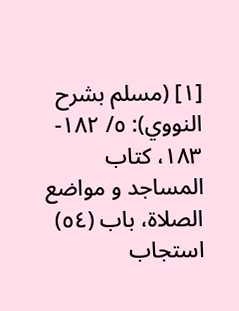[١] (مسلم بشرح النووي): ٥/ ١٨٢- ١٨٣، كتاب المساجد و مواضع الصلاة، باب (٥٤) استجاب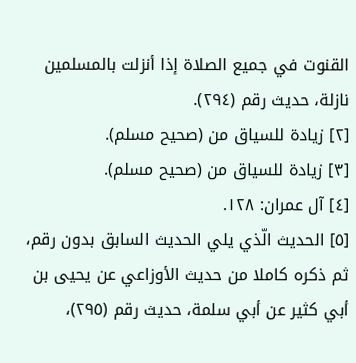القنوت في جميع الصلاة إذا أنزلت بالمسلمين نازلة، حديث رقم (٢٩٤).
[٢] زيادة للسياق من (صحيح مسلم).
[٣] زيادة للسياق من (صحيح مسلم).
[٤] آل عمران: ١٢٨.
[٥] الحديث الّذي يلي الحديث السابق بدون رقم، ثم ذكره كاملا من حديث الأوزاعي عن يحيى بن أبي كثير عن أبي سلمة، حديث رقم (٢٩٥)،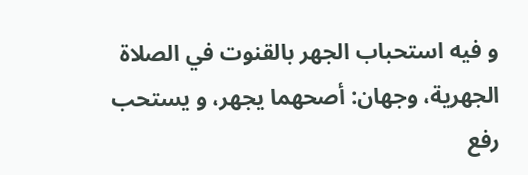و فيه استحباب الجهر بالقنوت في الصلاة الجهرية، وجهان: أصحهما يجهر، و يستحب رفع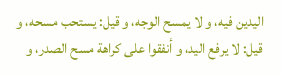اليدين فيه، و لا يمسح الوجه، و قيل: يستحب مسحه، و قيل: لا يرفع اليد، و أنفقوا على كراهة مسح الصدر، و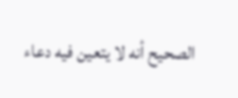الصحيح أنه لا يتعين فيه دعاء